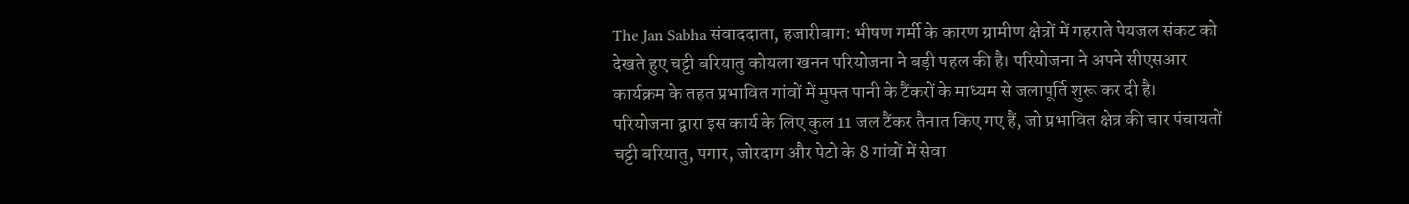The Jan Sabha संवाददाता, हजारीबाग: भीषण गर्मी के कारण ग्रामीण क्षेत्रों में गहराते पेयजल संकट को देखते हुए चट्टी बरियातु कोयला खनन परियोजना ने बड़ी पहल की है। परियोजना ने अपने सीएसआर कार्यक्रम के तहत प्रभावित गांवों में मुफ्त पानी के टैंकरों के माध्यम से जलापूर्ति शुरू कर दी है।
परियोजना द्वारा इस कार्य के लिए कुल 11 जल टैंकर तैनात किए गए हैं, जो प्रभावित क्षेत्र की चार पंचायतों चट्टी बरियातु, पगार, जोरदाग और पेटो के 8 गांवों में सेवा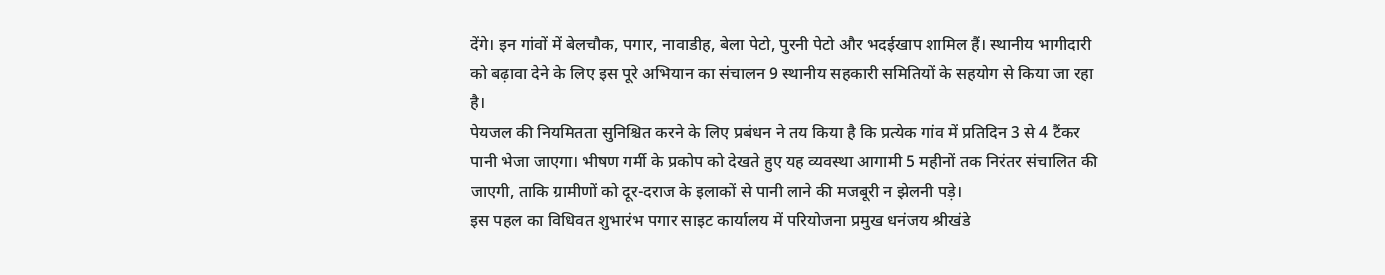देंगे। इन गांवों में बेलचौक, पगार, नावाडीह, बेला पेटो, पुरनी पेटो और भदईखाप शामिल हैं। स्थानीय भागीदारी को बढ़ावा देने के लिए इस पूरे अभियान का संचालन 9 स्थानीय सहकारी समितियों के सहयोग से किया जा रहा है।
पेयजल की नियमितता सुनिश्चित करने के लिए प्रबंधन ने तय किया है कि प्रत्येक गांव में प्रतिदिन 3 से 4 टैंकर पानी भेजा जाएगा। भीषण गर्मी के प्रकोप को देखते हुए यह व्यवस्था आगामी 5 महीनों तक निरंतर संचालित की जाएगी, ताकि ग्रामीणों को दूर-दराज के इलाकों से पानी लाने की मजबूरी न झेलनी पड़े।
इस पहल का विधिवत शुभारंभ पगार साइट कार्यालय में परियोजना प्रमुख धनंजय श्रीखंडे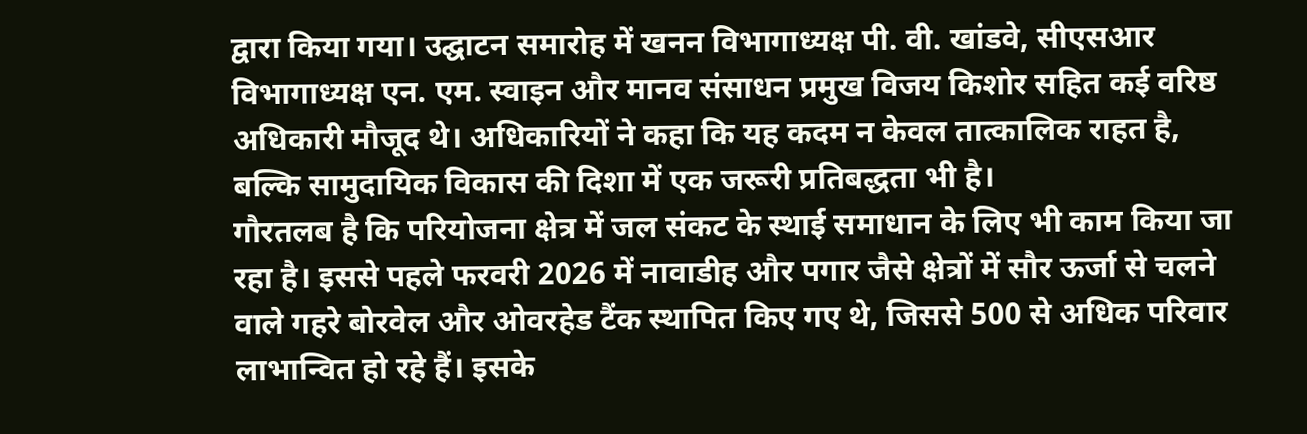द्वारा किया गया। उद्घाटन समारोह में खनन विभागाध्यक्ष पी. वी. खांडवे, सीएसआर विभागाध्यक्ष एन. एम. स्वाइन और मानव संसाधन प्रमुख विजय किशोर सहित कई वरिष्ठ अधिकारी मौजूद थे। अधिकारियों ने कहा कि यह कदम न केवल तात्कालिक राहत है, बल्कि सामुदायिक विकास की दिशा में एक जरूरी प्रतिबद्धता भी है।
गौरतलब है कि परियोजना क्षेत्र में जल संकट के स्थाई समाधान के लिए भी काम किया जा रहा है। इससे पहले फरवरी 2026 में नावाडीह और पगार जैसे क्षेत्रों में सौर ऊर्जा से चलने वाले गहरे बोरवेल और ओवरहेड टैंक स्थापित किए गए थे, जिससे 500 से अधिक परिवार लाभान्वित हो रहे हैं। इसके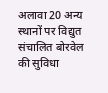अलावा 20 अन्य स्थानों पर विद्युत संचालित बोरवेल की सुविधा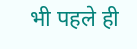भी पहले ही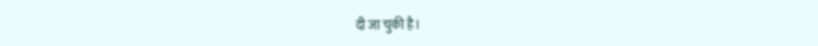दी जा चुकी है।